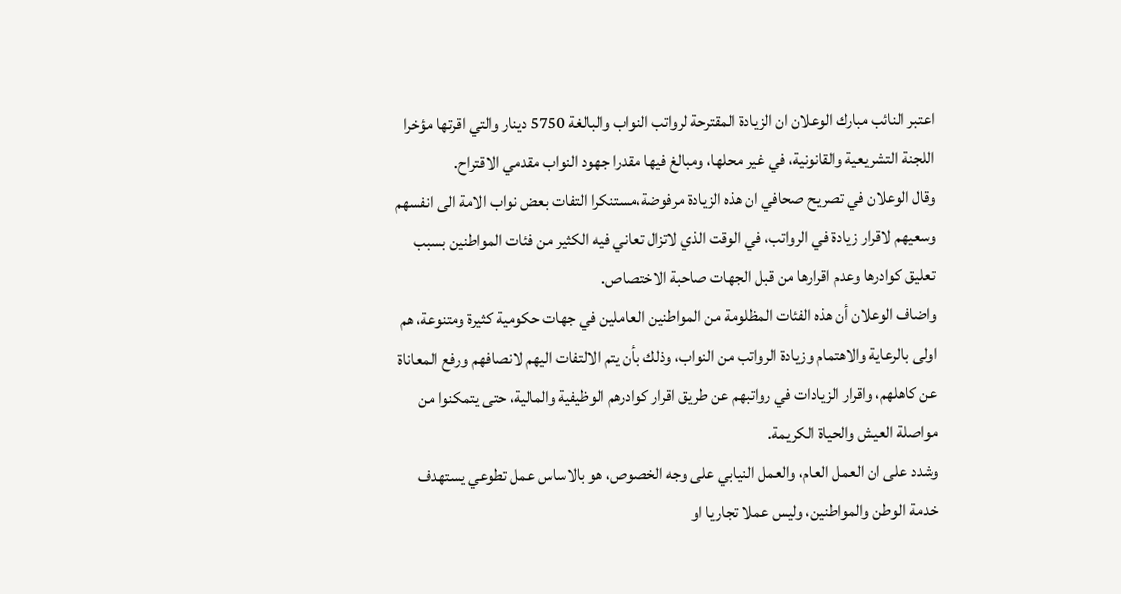اعتبر النائب مبارك الوعلان ان الزيادة المقترحة لرواتب النواب والبالغة 5750 دينار والتي اقرتها مؤخرا اللجنة التشريعية والقانونية، في غير محلها، ومبالغ فيها مقدرا جهود النواب مقدمي الاقتراح.
وقال الوعلان في تصريح صحافي ان هذه الزيادة مرفوضة،مستنكرا التفات بعض نواب الامة الى انفسهم وسعيهم لاقرار زيادة في الرواتب، في الوقت الذي لاتزال تعاني فيه الكثير من فئات المواطنين بسبب تعليق كوادرها وعدم اقرارها من قبل الجهات صاحبة الاختصاص.
واضاف الوعلان أن هذه الفئات المظلومة من المواطنين العاملين في جهات حكومية كثيرة ومتنوعة، هم اولى بالرعاية والاهتمام وزيادة الرواتب من النواب، وذلك بأن يتم الالتفات اليهم لانصافهم ورفع المعاناة عن كاهلهم، واقرار الزيادات في رواتبهم عن طريق اقرار كوادرهم الوظيفية والمالية، حتى يتمكنوا من مواصلة العيش والحياة الكريمة.
وشدد على ان العمل العام، والعمل النيابي على وجه الخصوص، هو بالاساس عمل تطوعي يستهدف خدمة الوطن والمواطنين، وليس عملا تجاريا او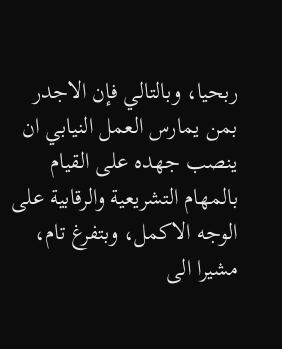ربحيا، وبالتالي فإن الاجدر بمن يمارس العمل النيابي ان ينصب جهده على القيام بالمهام التشريعية والرقابية على الوجه الاكمل، وبتفرغ تام، مشيرا الى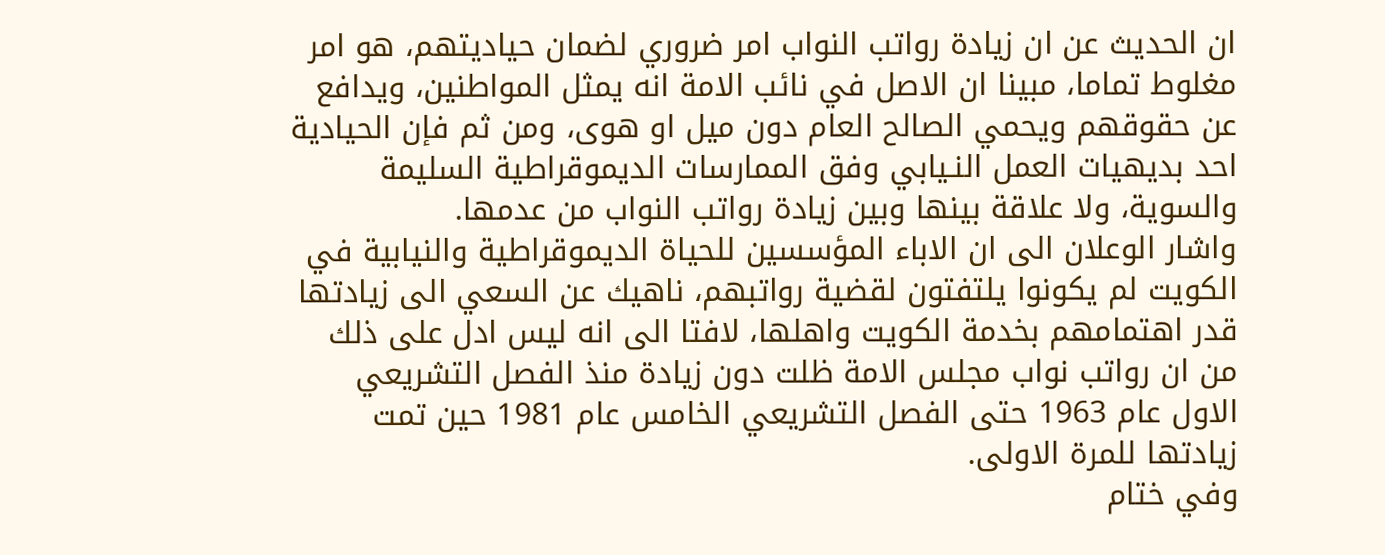ان الحديث عن ان زيادة رواتب النواب امر ضروري لضمان حياديتهم، هو امر مغلوط تماما، مبينا ان الاصل في نائب الامة انه يمثل المواطنين، ويدافع عن حقوقهم ويحمي الصالح العام دون ميل او هوى، ومن ثم فإن الحيادية احد بديهيات العمل النـيابي وفق الممارسات الديموقراطية السليمة والسوية، ولا علاقة بينها وبين زيادة رواتب النواب من عدمها.
واشار الوعلان الى ان الاباء المؤسسين للحياة الديموقراطية والنيابية في الكويت لم يكونوا يلتفتون لقضية رواتبهم، ناهيك عن السعي الى زيادتها قدر اهتمامهم بخدمة الكويت واهلها، لافتا الى انه ليس ادل على ذلك من ان رواتب نواب مجلس الامة ظلت دون زيادة منذ الفصل التشريعي الاول عام 1963 حتى الفصل التشريعي الخامس عام 1981 حين تمت زيادتها للمرة الاولى.
وفي ختام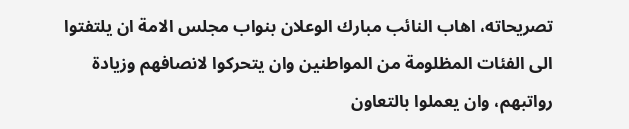تصريحاته، اهاب النائب مبارك الوعلان بنواب مجلس الامة ان يلتفتوا الى الفئات المظلومة من المواطنين وان يتحركوا لانصافهم وزيادة رواتبهم، وان يعملوا بالتعاون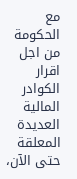مع الحكومة من اجل اقرار الكوادر المالية العديدة المعلقة حتى الآن،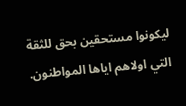ليكونوا مستحقين بحق للثقة التي اولاهم اياها المواطنون.